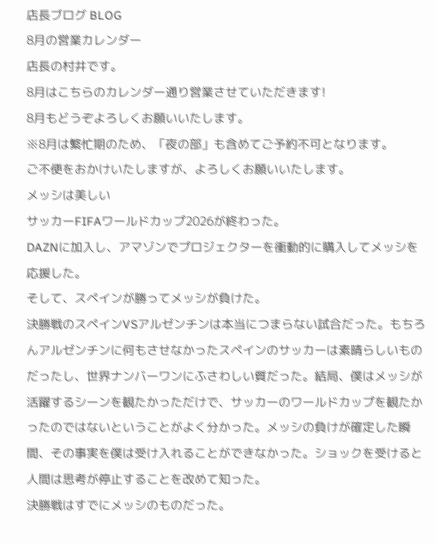店長ブログ BLOG
8月の営業カレンダー
店長の村井です。
8月はこちらのカレンダー通り営業させていただきます!
8月もどうぞよろしくお願いいたします。
※8月は繁忙期のため、「夜の部」も含めてご予約不可となります。
ご不便をおかけいたしますが、よろしくお願いいたします。
メッシは美しい
サッカーFIFAワールドカップ2026が終わった。
DAZNに加入し、アマゾンでプロジェクターを衝動的に購入してメッシを応援した。
そして、スペインが勝ってメッシが負けた。
決勝戦のスペインVSアルゼンチンは本当につまらない試合だった。もちろんアルゼンチンに何もさせなかったスペインのサッカーは素晴らしいものだったし、世界ナンバーワンにふさわしい質だった。結局、僕はメッシが活躍するシーンを観たかっただけで、サッカーのワールドカップを観たかったのではないということがよく分かった。メッシの負けが確定した瞬間、その事実を僕は受け入れることができなかった。ショックを受けると人間は思考が停止することを改めて知った。
決勝戦はすでにメッシのものだった。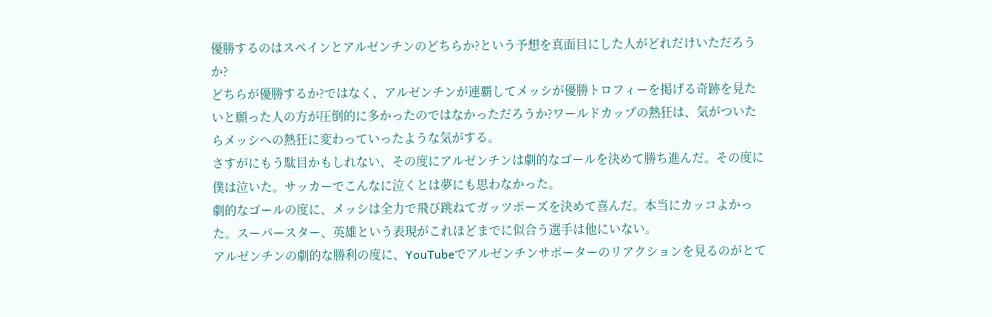優勝するのはスペインとアルゼンチンのどちらか?という予想を真面目にした人がどれだけいただろうか?
どちらが優勝するか?ではなく、アルゼンチンが連覇してメッシが優勝トロフィーを掲げる奇跡を見たいと願った人の方が圧倒的に多かったのではなかっただろうか?ワールドカップの熱狂は、気がついたらメッシへの熱狂に変わっていったような気がする。
さすがにもう駄目かもしれない、その度にアルゼンチンは劇的なゴールを決めて勝ち進んだ。その度に僕は泣いた。サッカーでこんなに泣くとは夢にも思わなかった。
劇的なゴールの度に、メッシは全力で飛び跳ねてガッツポーズを決めて喜んだ。本当にカッコよかった。スーパースター、英雄という表現がこれほどまでに似合う選手は他にいない。
アルゼンチンの劇的な勝利の度に、YouTubeでアルゼンチンサポーターのリアクションを見るのがとて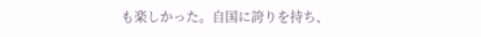も楽しかった。自国に誇りを持ち、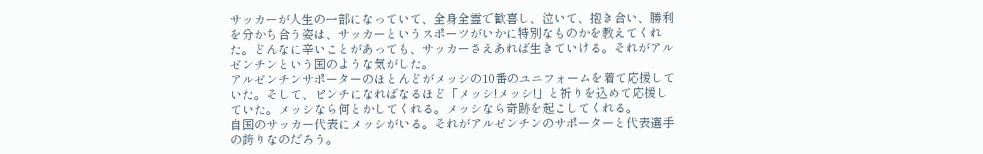サッカーが人生の一部になっていて、全身全霊で歓喜し、泣いて、抱き合い、勝利を分かち合う姿は、サッカーというスポーツがいかに特別なものかを教えてくれた。どんなに辛いことがあっても、サッカーさえあれば生きていける。それがアルゼンチンという国のような気がした。
アルゼンチンサポーターのほとんどがメッシの10番のユニフォームを着て応援していた。そして、ピンチになればなるほど「メッシ!メッシ!」と祈りを込めて応援していた。メッシなら何とかしてくれる。メッシなら奇跡を起こしてくれる。
自国のサッカー代表にメッシがいる。それがアルゼンチンのサポーターと代表選手の誇りなのだろう。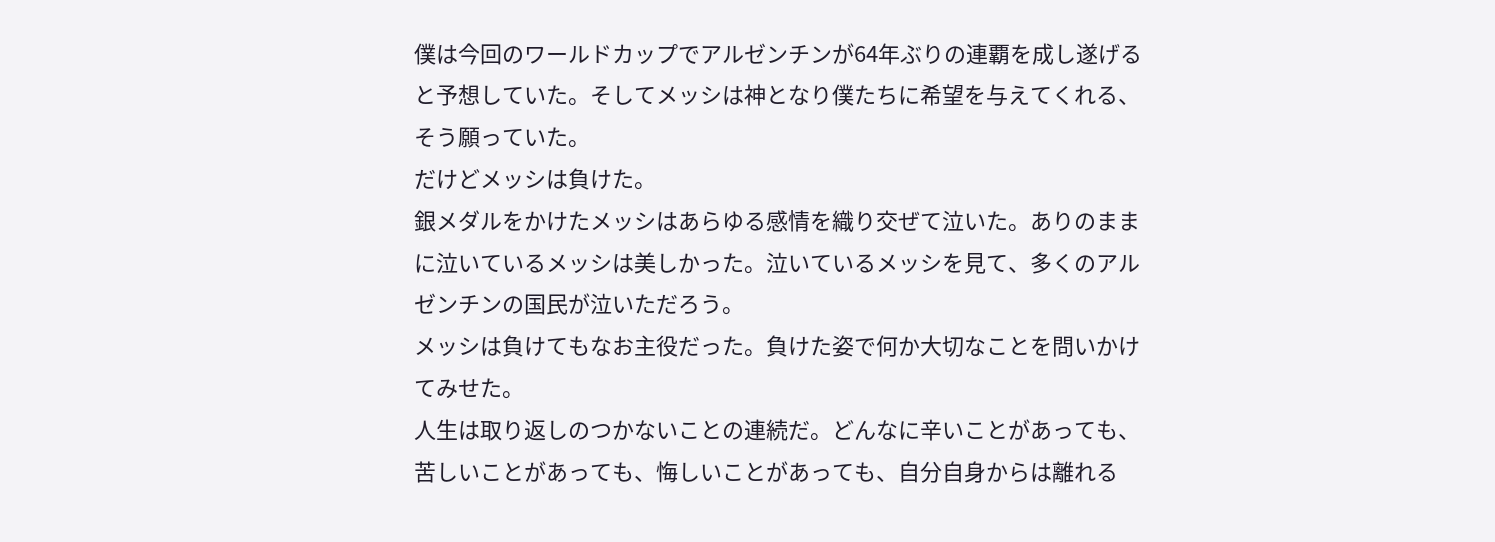僕は今回のワールドカップでアルゼンチンが64年ぶりの連覇を成し遂げると予想していた。そしてメッシは神となり僕たちに希望を与えてくれる、そう願っていた。
だけどメッシは負けた。
銀メダルをかけたメッシはあらゆる感情を織り交ぜて泣いた。ありのままに泣いているメッシは美しかった。泣いているメッシを見て、多くのアルゼンチンの国民が泣いただろう。
メッシは負けてもなお主役だった。負けた姿で何か大切なことを問いかけてみせた。
人生は取り返しのつかないことの連続だ。どんなに辛いことがあっても、苦しいことがあっても、悔しいことがあっても、自分自身からは離れる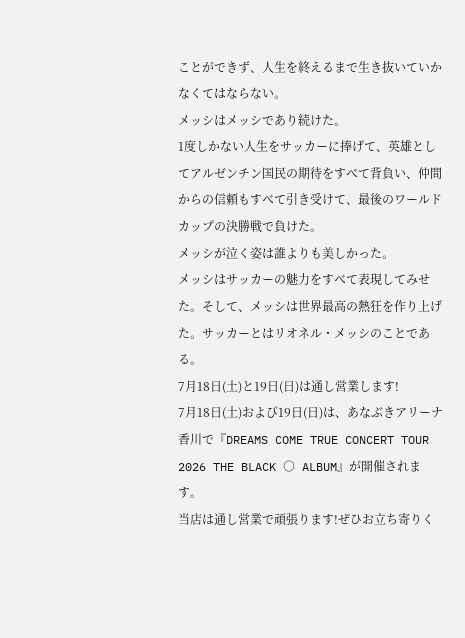ことができず、人生を終えるまで生き抜いていかなくてはならない。
メッシはメッシであり続けた。
1度しかない人生をサッカーに捧げて、英雄としてアルゼンチン国民の期待をすべて背負い、仲間からの信頼もすべて引き受けて、最後のワールドカップの決勝戦で負けた。
メッシが泣く姿は誰よりも美しかった。
メッシはサッカーの魅力をすべて表現してみせた。そして、メッシは世界最高の熱狂を作り上げた。サッカーとはリオネル・メッシのことである。
7月18日(土)と19日(日)は通し営業します!
7月18日(土)および19日(日)は、あなぶきアリーナ香川で『DREAMS COME TRUE CONCERT TOUR 2026 THE BLACK ○ ALBUM』が開催されます。
当店は通し営業で頑張ります!ぜひお立ち寄りく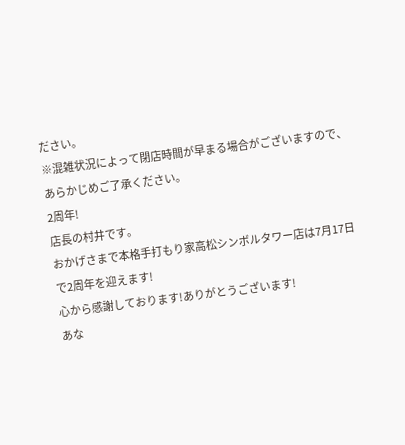ださい。
※混雑状況によって閉店時間が早まる場合がございますので、あらかじめご了承ください。
2周年!
店長の村井です。
おかげさまで本格手打もり家高松シンボルタワー店は7月17日で2周年を迎えます!
心から感謝しております!ありがとうございます!
あな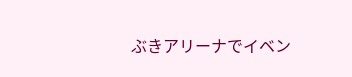ぶきアリーナでイベン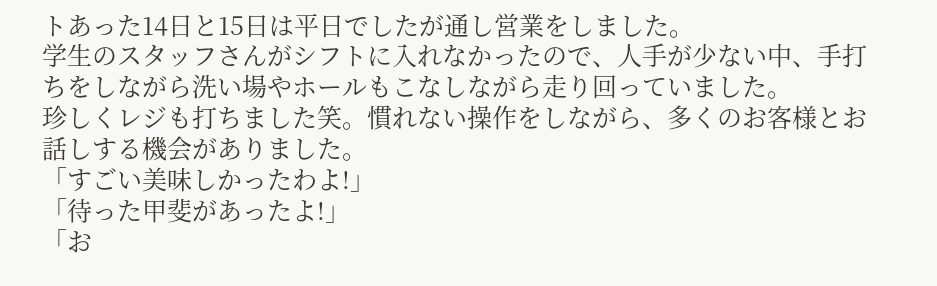トあった14日と15日は平日でしたが通し営業をしました。
学生のスタッフさんがシフトに入れなかったので、人手が少ない中、手打ちをしながら洗い場やホールもこなしながら走り回っていました。
珍しくレジも打ちました笑。慣れない操作をしながら、多くのお客様とお話しする機会がありました。
「すごい美味しかったわよ!」
「待った甲斐があったよ!」
「お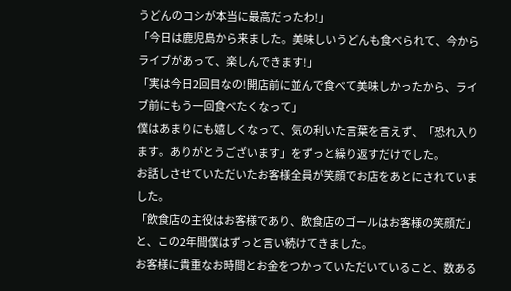うどんのコシが本当に最高だったわ!」
「今日は鹿児島から来ました。美味しいうどんも食べられて、今からライブがあって、楽しんできます!」
「実は今日2回目なの!開店前に並んで食べて美味しかったから、ライブ前にもう一回食べたくなって」
僕はあまりにも嬉しくなって、気の利いた言葉を言えず、「恐れ入ります。ありがとうございます」をずっと繰り返すだけでした。
お話しさせていただいたお客様全員が笑顔でお店をあとにされていました。
「飲食店の主役はお客様であり、飲食店のゴールはお客様の笑顔だ」と、この2年間僕はずっと言い続けてきました。
お客様に貴重なお時間とお金をつかっていただいていること、数ある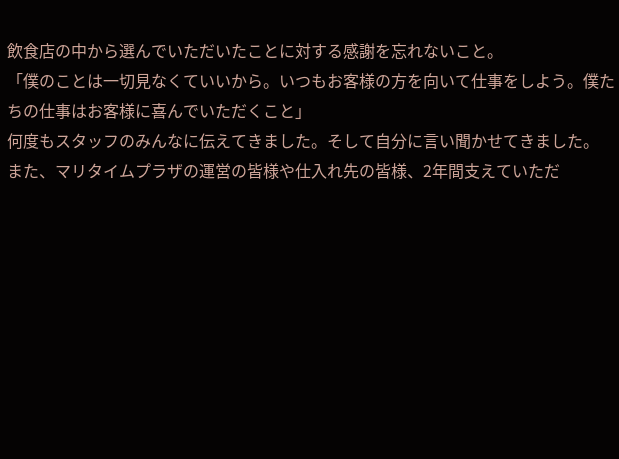飲食店の中から選んでいただいたことに対する感謝を忘れないこと。
「僕のことは一切見なくていいから。いつもお客様の方を向いて仕事をしよう。僕たちの仕事はお客様に喜んでいただくこと」
何度もスタッフのみんなに伝えてきました。そして自分に言い聞かせてきました。
また、マリタイムプラザの運営の皆様や仕入れ先の皆様、2年間支えていただ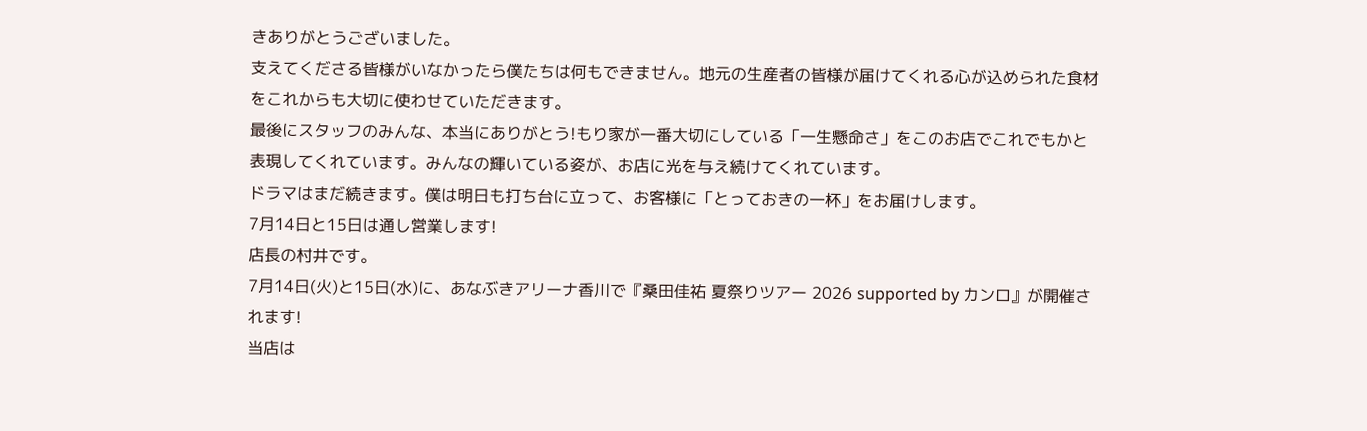きありがとうございました。
支えてくださる皆様がいなかったら僕たちは何もできません。地元の生産者の皆様が届けてくれる心が込められた食材をこれからも大切に使わせていただきます。
最後にスタッフのみんな、本当にありがとう!もり家が一番大切にしている「一生懸命さ」をこのお店でこれでもかと表現してくれています。みんなの輝いている姿が、お店に光を与え続けてくれています。
ドラマはまだ続きます。僕は明日も打ち台に立って、お客様に「とっておきの一杯」をお届けします。
7月14日と15日は通し営業します!
店長の村井です。
7月14日(火)と15日(水)に、あなぶきアリーナ香川で『桑田佳祐 夏祭りツアー 2026 supported by カンロ』が開催されます!
当店は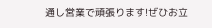通し営業で頑張ります!ぜひお立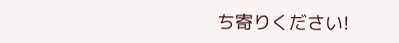ち寄りください!